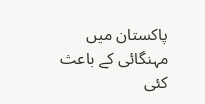پاکستان میں مہنگائی کے باعث کئی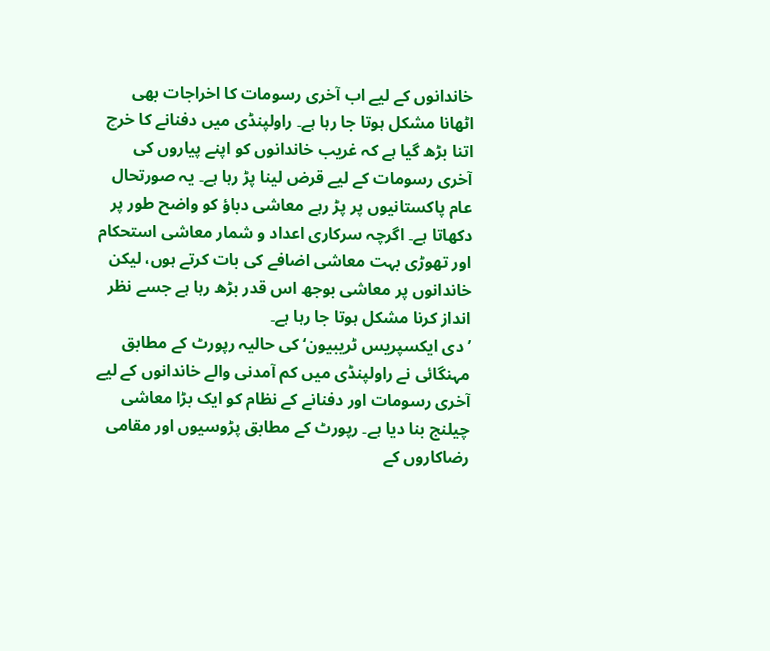خاندانوں کے لیے اب آخری رسومات کا اخراجات بھی اٹھانا مشکل ہوتا جا رہا ہے۔ راولپنڈی میں دفنانے کا خرچ اتنا بڑھ گیا ہے کہ غریب خاندانوں کو اپنے پیاروں کی آخری رسومات کے لیے قرض لینا پڑ رہا ہے۔ یہ صورتحال عام پاکستانیوں پر پڑ رہے معاشی دباؤ کو واضح طور پر دکھاتا ہے۔ اگرچہ سرکاری اعداد و شمار معاشی استحکام اور تھوڑی بہت معاشی اضافے کی بات کرتے ہوں، لیکن خاندانوں پر معاشی بوجھ اس قدر بڑھ رہا ہے جسے نظر انداز کرنا مشکل ہوتا جا رہا ہے۔
’دی ایکسپریس ٹریبیون‘ کی حالیہ رپورٹ کے مطابق مہنگائی نے راولپنڈی میں کم آمدنی والے خاندانوں کے لیے آخری رسومات اور دفنانے کے نظام کو ایک بڑا معاشی چیلنج بنا دیا ہے۔ رپورٹ کے مطابق پڑوسیوں اور مقامی رضاکاروں کے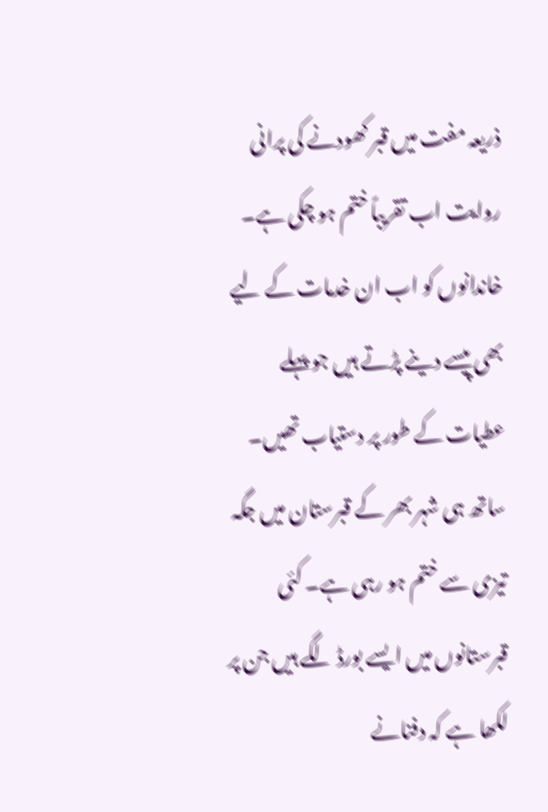ذریعہ مفت میں قبر کھودنے کی پرانی روایت اب تقریباً ختم ہو چکی ہے۔ خاندانوں کو اب ان خدمات کے لیے بھی پیسے دینے پڑتے ہیں جو پہلے عطیات کے طور پر دستیاب تھیں۔ ساتھ ہی شہر بھر کے قبرستان میں جگہ تیزی سے ختم ہو رہی ہے۔ کئی قبرستانوں میں ایسے بورڈ لگے ہیں جن پر لکھا ہے کہ دفنانے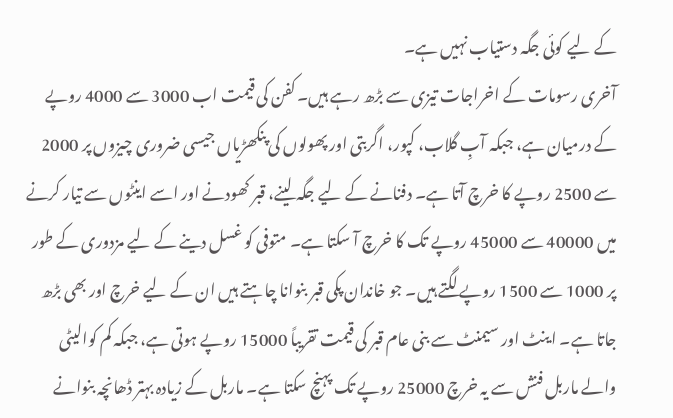کے لیے کوئی جگہ دستیاب نہیں ہے۔
آخری رسومات کے اخراجات تیزی سے بڑھ رہے ہیں۔ کفن کی قیمت اب 3000 سے 4000 روپے کے درمیان ہے، جبکہ آبِ گلاب، کپور، اگربتی اور پھولوں کی پنکھڑیاں جیسی ضروری چیزوں پر 2000 سے 2500 روپے کا خرچ آتا ہے۔ دفنانے کے لیے جگہ لینے، قبر کھودنے اور اسے اینٹوں سے تیار کرنے میں 40000 سے 45000 روپے تک کا خرچ آ سکتا ہے۔ متوفی کو غسل دینے کے لیے مزدوری کے طور پر 1000 سے 1500 روپے لگتے ہیں۔ جو خاندان پکی قبر بنوانا چاہتے ہیں ان کے لیے خرچ اور بھی بڑھ جاتا ہے۔ اینٹ اور سیمنٹ سے بنی عام قبر کی قیمت تقریباً 15000 روپے ہوتی ہے، جبکہ کم کوالیٹی والے ماربل فنش سے یہ خرچ 25000 روپے تک پہنچ سکتا ہے۔ ماربل کے زیادہ بہتر ڈھانچہ بنوانے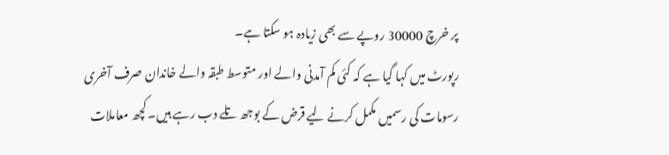پر خرچ 30000 روپے سے بھی زیادہ ہو سکتا ہے۔
رپورٹ میں کہا گیا ہے کہ کئی کم آمدنی والے اور متوسط طبقہ والے خاندان صرف آخری رسومات کی رسمیں مکمل کرنے لیے قرض کے بوجھ تلے دب رہے ہیں۔ کچھ معاملات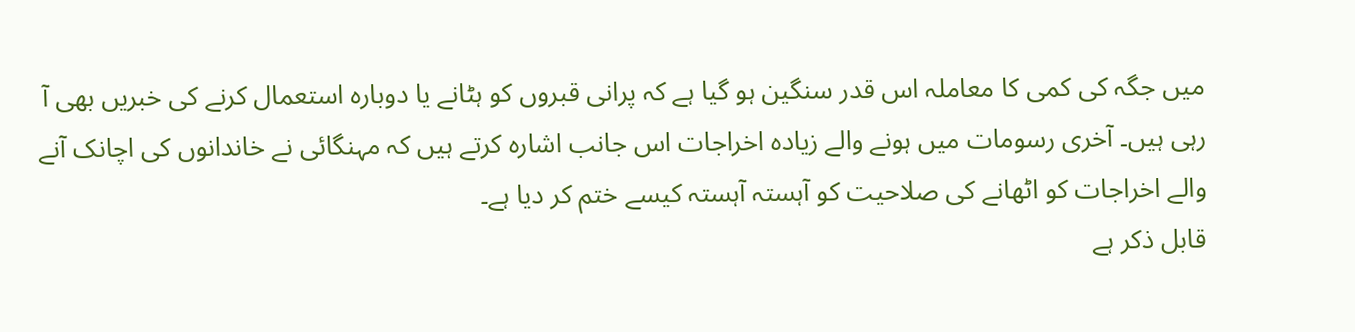میں جگہ کی کمی کا معاملہ اس قدر سنگین ہو گیا ہے کہ پرانی قبروں کو ہٹانے یا دوبارہ استعمال کرنے کی خبریں بھی آ رہی ہیں۔ آخری رسومات میں ہونے والے زیادہ اخراجات اس جانب اشارہ کرتے ہیں کہ مہنگائی نے خاندانوں کی اچانک آنے والے اخراجات کو اٹھانے کی صلاحیت کو آہستہ آہستہ کیسے ختم کر دیا ہے۔
قابل ذکر ہے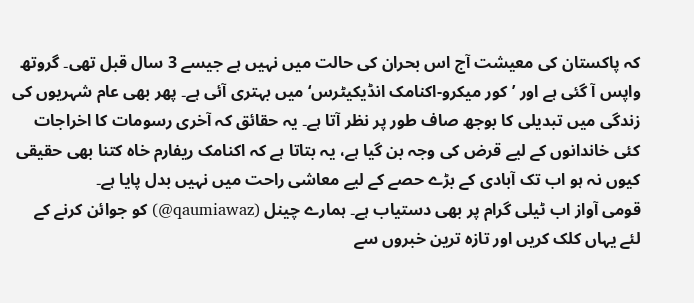کہ پاکستان کی معیشت آج اس بحران کی حالت میں نہیں ہے جیسے 3 سال قبل تھی۔ گروتھ واپس آ گئی ہے اور ’کور میکرو-اکنامک انڈیکیٹرس‘ میں بہتری آئی ہے۔ پھر بھی عام شہریوں کی زندگی میں تبدیلی کا بوجھ صاف طور پر نظر آتا ہے۔ یہ حقائق کہ آخری رسومات کا اخراجات کئی خاندانوں کے لیے قرض کی وجہ بن گیا ہے، یہ بتاتا ہے کہ اکنامک ریفارم خاہ کتنا بھی حقیقی کیوں نہ ہو اب تک آبادی کے بڑے حصے کے لیے معاشی راحت میں نہیں بدل پایا ہے۔
قومی آواز اب ٹیلی گرام پر بھی دستیاب ہے۔ ہمارے چینل (qaumiawaz@) کو جوائن کرنے کے لئے یہاں کلک کریں اور تازہ ترین خبروں سے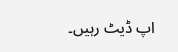اپ ڈیٹ رہیں۔